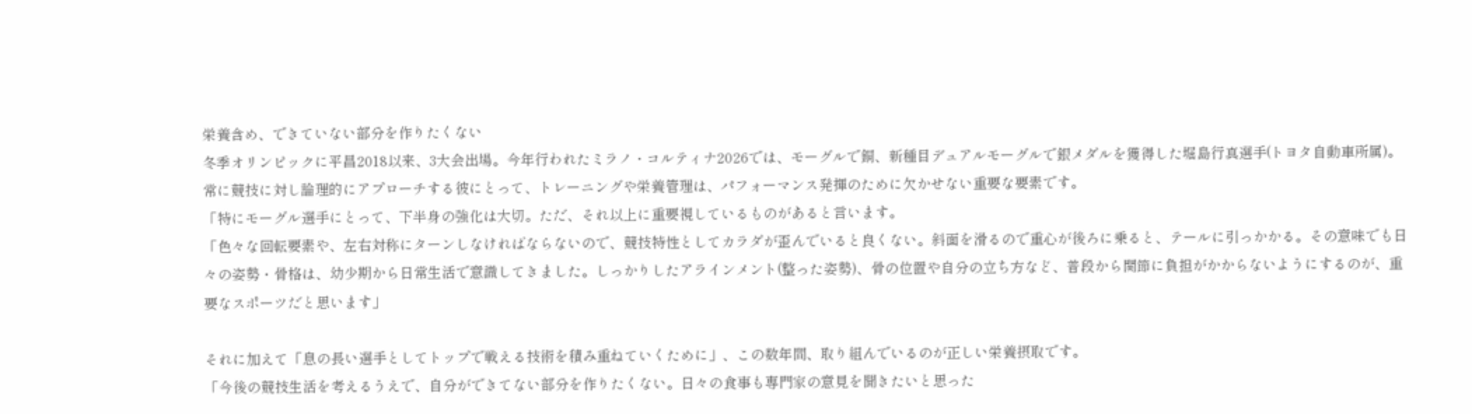栄養含め、できていない部分を作りたくない
冬季オリンピックに平昌2018以来、3大会出場。今年行われたミラノ・コルティナ2026では、モーグルで銅、新種目デュアルモーグルで銀メダルを獲得した堀島行真選手(トヨタ自動車所属)。常に競技に対し論理的にアプローチする彼にとって、トレーニングや栄養管理は、パフォーマンス発揮のために欠かせない重要な要素です。
「特にモーグル選手にとって、下半身の強化は大切。ただ、それ以上に重要視しているものがあると言います。
「色々な回転要素や、左右対称にターンしなければならないので、競技特性としてカラダが歪んでいると良くない。斜面を滑るので重心が後ろに乗ると、テールに引っかかる。その意味でも日々の姿勢・骨格は、幼少期から日常生活で意識してきました。しっかりしたアラインメント(整った姿勢)、骨の位置や自分の立ち方など、普段から関節に負担がかからないようにするのが、重要なスポーツだと思います」

それに加えて「息の長い選手としてトップで戦える技術を積み重ねていくために」、この数年間、取り組んでいるのが正しい栄養摂取です。
「今後の競技生活を考えるうえで、自分ができてない部分を作りたくない。日々の食事も専門家の意見を聞きたいと思った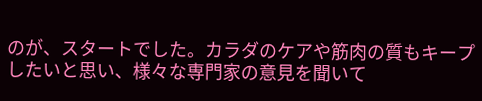のが、スタートでした。カラダのケアや筋肉の質もキープしたいと思い、様々な専門家の意見を聞いて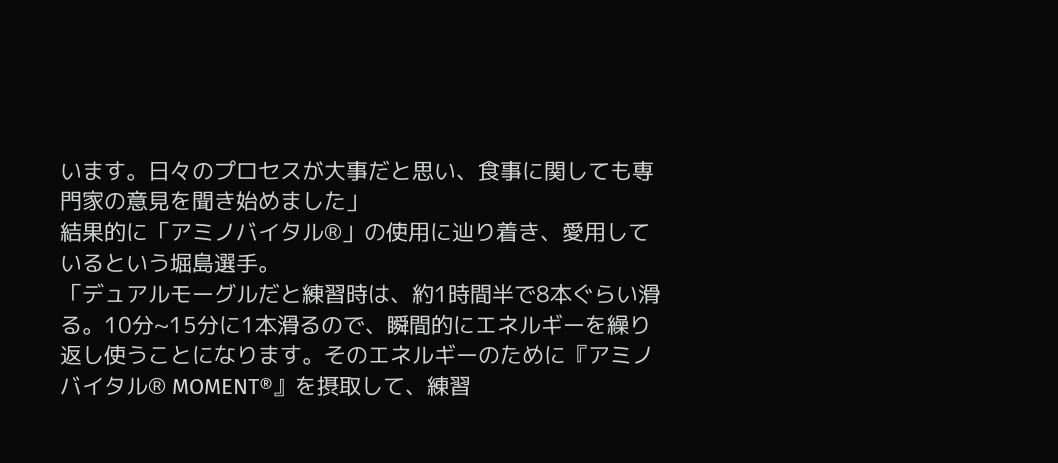います。日々のプロセスが大事だと思い、食事に関しても専門家の意見を聞き始めました」
結果的に「アミノバイタル®」の使用に辿り着き、愛用しているという堀島選手。
「デュアルモーグルだと練習時は、約1時間半で8本ぐらい滑る。10分~15分に1本滑るので、瞬間的にエネルギーを繰り返し使うことになります。そのエネルギーのために『アミノバイタル® MOMENT®』を摂取して、練習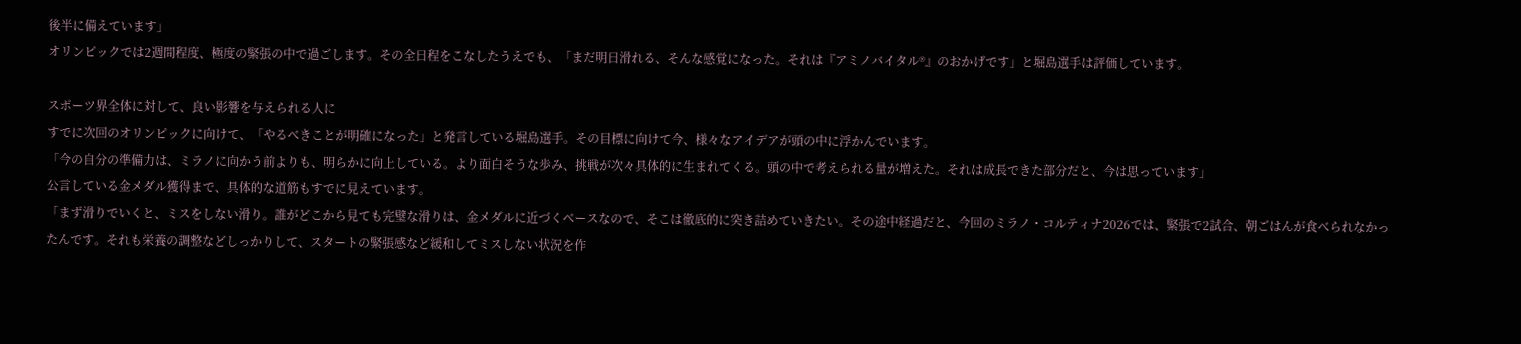後半に備えています」
オリンピックでは2週間程度、極度の緊張の中で過ごします。その全日程をこなしたうえでも、「まだ明日滑れる、そんな感覚になった。それは『アミノバイタル®』のおかげです」と堀島選手は評価しています。

スポーツ界全体に対して、良い影響を与えられる人に
すでに次回のオリンピックに向けて、「やるべきことが明確になった」と発言している堀島選手。その目標に向けて今、様々なアイデアが頭の中に浮かんでいます。
「今の自分の準備力は、ミラノに向かう前よりも、明らかに向上している。より面白そうな歩み、挑戦が次々具体的に生まれてくる。頭の中で考えられる量が増えた。それは成長できた部分だと、今は思っています」
公言している金メダル獲得まで、具体的な道筋もすでに見えています。
「まず滑りでいくと、ミスをしない滑り。誰がどこから見ても完璧な滑りは、金メダルに近づくベースなので、そこは徹底的に突き詰めていきたい。その途中経過だと、今回のミラノ・コルティナ2026では、緊張で2試合、朝ごはんが食べられなかったんです。それも栄養の調整などしっかりして、スタートの緊張感など緩和してミスしない状況を作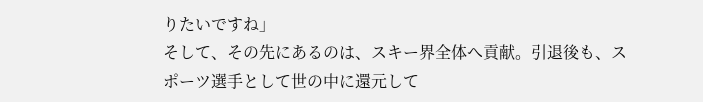りたいですね」
そして、その先にあるのは、スキー界全体へ貢献。引退後も、スポーツ選手として世の中に還元して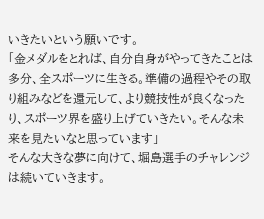いきたいという願いです。
「金メダルをとれば、自分自身がやってきたことは多分、全スポーツに生きる。準備の過程やその取り組みなどを還元して、より競技性が良くなったり、スポーツ界を盛り上げていきたい。そんな未来を見たいなと思っています」
そんな大きな夢に向けて、堀島選手のチャレンジは続いていきます。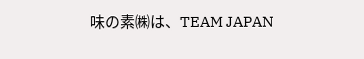味の素㈱は、TEAM JAPAN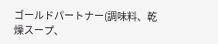ゴールドパートナー(調味料、乾燥スープ、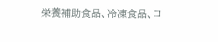栄養補助食品、冷凍食品、コ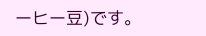ーヒー豆)です。